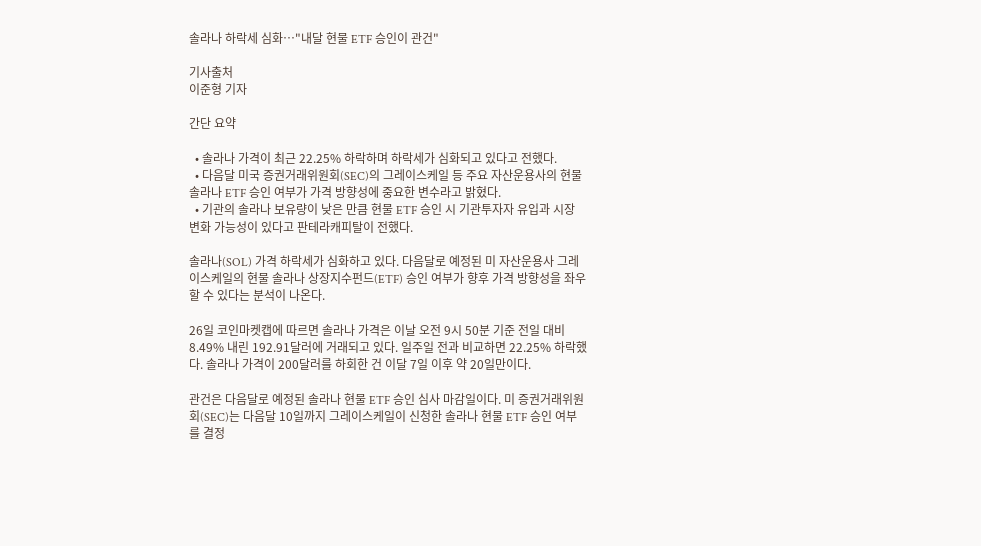솔라나 하락세 심화…"내달 현물 ETF 승인이 관건"

기사출처
이준형 기자

간단 요약

  • 솔라나 가격이 최근 22.25% 하락하며 하락세가 심화되고 있다고 전했다.
  • 다음달 미국 증권거래위원회(SEC)의 그레이스케일 등 주요 자산운용사의 현물 솔라나 ETF 승인 여부가 가격 방향성에 중요한 변수라고 밝혔다.
  • 기관의 솔라나 보유량이 낮은 만큼 현물 ETF 승인 시 기관투자자 유입과 시장 변화 가능성이 있다고 판테라캐피탈이 전했다.

솔라나(SOL) 가격 하락세가 심화하고 있다. 다음달로 예정된 미 자산운용사 그레이스케일의 현물 솔라나 상장지수펀드(ETF) 승인 여부가 향후 가격 방향성을 좌우할 수 있다는 분석이 나온다.

26일 코인마켓캡에 따르면 솔라나 가격은 이날 오전 9시 50분 기준 전일 대비 8.49% 내린 192.91달러에 거래되고 있다. 일주일 전과 비교하면 22.25% 하락했다. 솔라나 가격이 200달러를 하회한 건 이달 7일 이후 약 20일만이다.

관건은 다음달로 예정된 솔라나 현물 ETF 승인 심사 마감일이다. 미 증권거래위원회(SEC)는 다음달 10일까지 그레이스케일이 신청한 솔라나 현물 ETF 승인 여부를 결정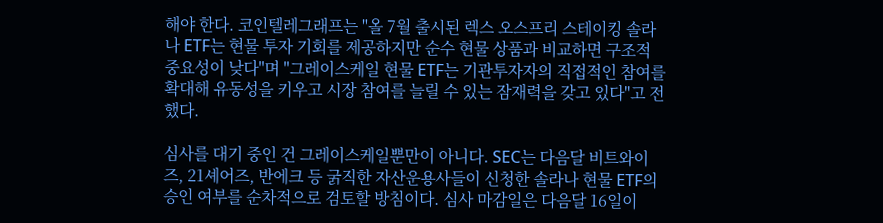해야 한다. 코인텔레그래프는 "올 7월 출시된 렉스 오스프리 스테이킹 솔라나 ETF는 현물 투자 기회를 제공하지만 순수 현물 상품과 비교하면 구조적 중요성이 낮다"며 "그레이스케일 현물 ETF는 기관투자자의 직접적인 참여를 확대해 유동성을 키우고 시장 참여를 늘릴 수 있는 잠재력을 갖고 있다"고 전했다.

심사를 대기 중인 건 그레이스케일뿐만이 아니다. SEC는 다음달 비트와이즈, 21셰어즈, 반에크 등 굵직한 자산운용사들이 신청한 솔라나 현물 ETF의 승인 여부를 순차적으로 검토할 방침이다. 심사 마감일은 다음달 16일이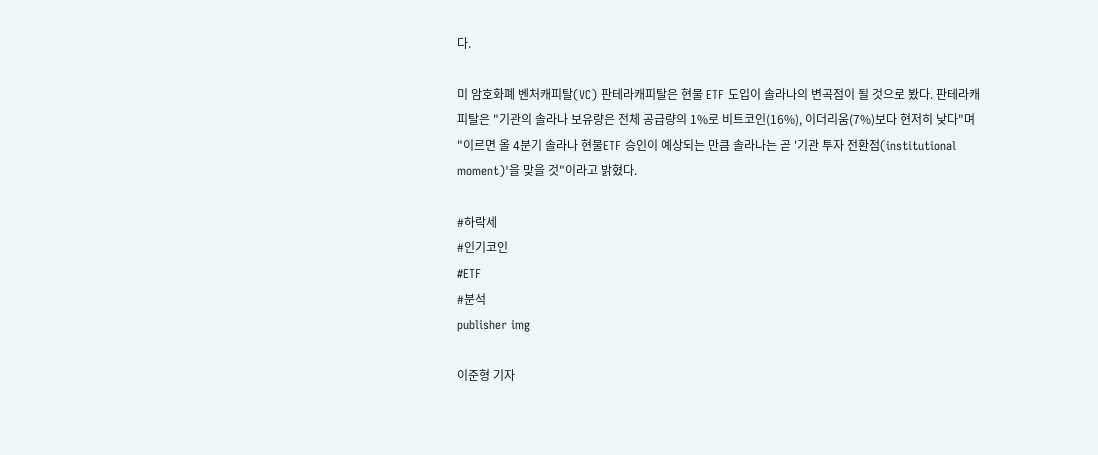다.

미 암호화폐 벤처캐피탈(VC) 판테라캐피탈은 현물 ETF 도입이 솔라나의 변곡점이 될 것으로 봤다. 판테라캐피탈은 "기관의 솔라나 보유량은 전체 공급량의 1%로 비트코인(16%), 이더리움(7%)보다 현저히 낮다"며 "이르면 올 4분기 솔라나 현물ETF 승인이 예상되는 만큼 솔라나는 곧 '기관 투자 전환점(institutional moment)'을 맞을 것"이라고 밝혔다.

#하락세
#인기코인
#ETF
#분석
publisher img

이준형 기자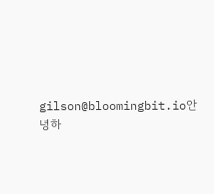gilson@bloomingbit.io안녕하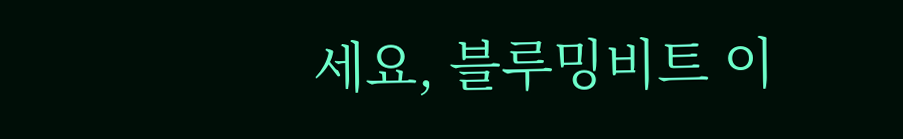세요, 블루밍비트 이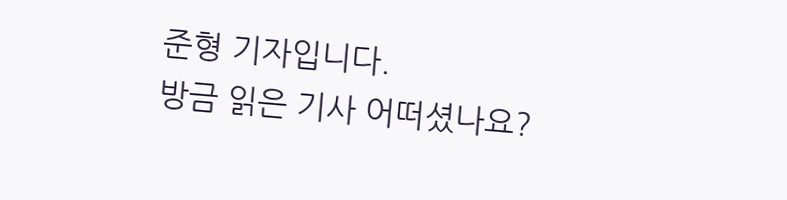준형 기자입니다.
방금 읽은 기사 어떠셨나요?